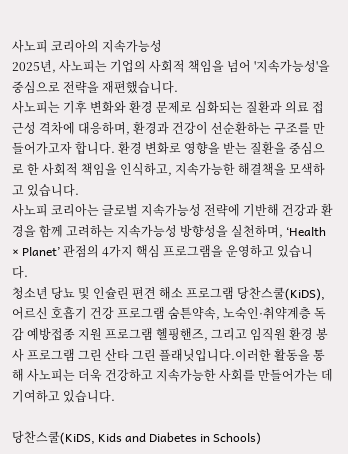사노피 코리아의 지속가능성
2025년, 사노피는 기업의 사회적 책임을 넘어 '지속가능성'을 중심으로 전략을 재편했습니다.
사노피는 기후 변화와 환경 문제로 심화되는 질환과 의료 접근성 격차에 대응하며, 환경과 건강이 선순환하는 구조를 만들어가고자 합니다. 환경 변화로 영향을 받는 질환을 중심으로 한 사회적 책임을 인식하고, 지속가능한 해결책을 모색하고 있습니다.
사노피 코리아는 글로벌 지속가능성 전략에 기반해 건강과 환경을 함께 고려하는 지속가능성 방향성을 실천하며, ‘Health × Planet’ 관점의 4가지 핵심 프로그램을 운영하고 있습니다.
청소년 당뇨 및 인슐린 편견 해소 프로그램 당찬스쿨(KiDS), 어르신 호흡기 건강 프로그램 숨튼약속, 노숙인·취약계층 독감 예방접종 지원 프로그램 헬핑핸즈, 그리고 임직원 환경 봉사 프로그램 그린 산타 그린 플래닛입니다.이러한 활동을 통해 사노피는 더욱 건강하고 지속가능한 사회를 만들어가는 데 기여하고 있습니다.

당찬스쿨(KiDS, Kids and Diabetes in Schools)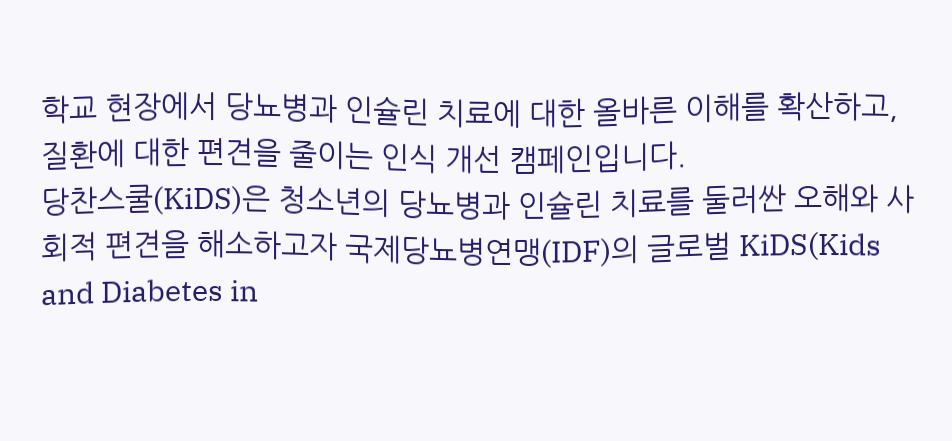학교 현장에서 당뇨병과 인슐린 치료에 대한 올바른 이해를 확산하고, 질환에 대한 편견을 줄이는 인식 개선 캠페인입니다.
당찬스쿨(KiDS)은 청소년의 당뇨병과 인슐린 치료를 둘러싼 오해와 사회적 편견을 해소하고자 국제당뇨병연맹(IDF)의 글로벌 KiDS(Kids and Diabetes in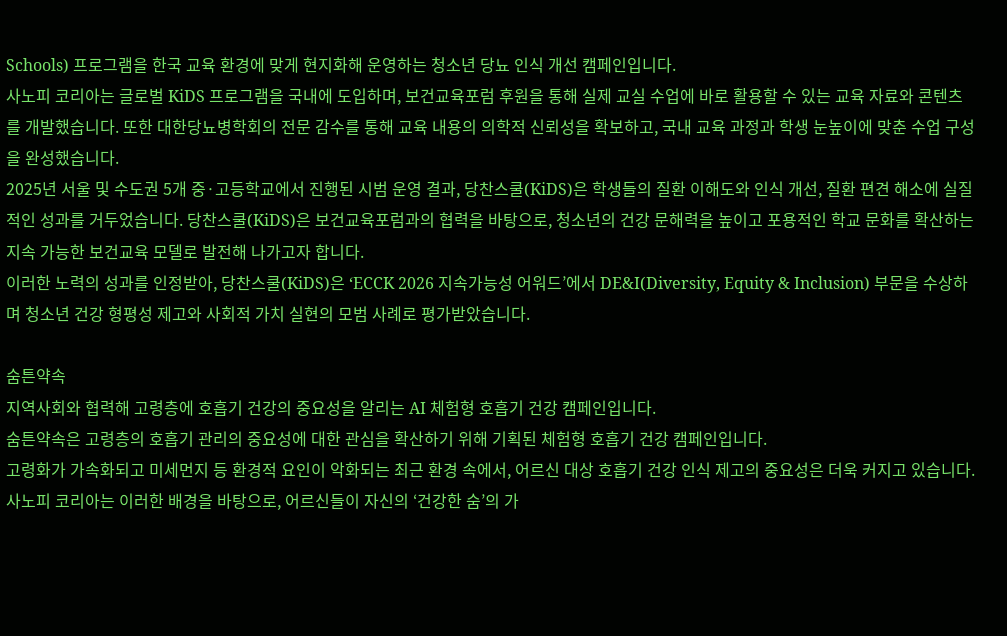Schools) 프로그램을 한국 교육 환경에 맞게 현지화해 운영하는 청소년 당뇨 인식 개선 캠페인입니다.
사노피 코리아는 글로벌 KiDS 프로그램을 국내에 도입하며, 보건교육포럼 후원을 통해 실제 교실 수업에 바로 활용할 수 있는 교육 자료와 콘텐츠를 개발했습니다. 또한 대한당뇨병학회의 전문 감수를 통해 교육 내용의 의학적 신뢰성을 확보하고, 국내 교육 과정과 학생 눈높이에 맞춘 수업 구성을 완성했습니다.
2025년 서울 및 수도권 5개 중·고등학교에서 진행된 시범 운영 결과, 당찬스쿨(KiDS)은 학생들의 질환 이해도와 인식 개선, 질환 편견 해소에 실질적인 성과를 거두었습니다. 당찬스쿨(KiDS)은 보건교육포럼과의 협력을 바탕으로, 청소년의 건강 문해력을 높이고 포용적인 학교 문화를 확산하는 지속 가능한 보건교육 모델로 발전해 나가고자 합니다.
이러한 노력의 성과를 인정받아, 당찬스쿨(KiDS)은 ‘ECCK 2026 지속가능성 어워드’에서 DE&I(Diversity, Equity & Inclusion) 부문을 수상하며 청소년 건강 형평성 제고와 사회적 가치 실현의 모범 사례로 평가받았습니다.

숨튼약속
지역사회와 협력해 고령층에 호흡기 건강의 중요성을 알리는 AI 체험형 호흡기 건강 캠페인입니다.
숨튼약속은 고령층의 호흡기 관리의 중요성에 대한 관심을 확산하기 위해 기획된 체험형 호흡기 건강 캠페인입니다.
고령화가 가속화되고 미세먼지 등 환경적 요인이 악화되는 최근 환경 속에서, 어르신 대상 호흡기 건강 인식 제고의 중요성은 더욱 커지고 있습니다. 사노피 코리아는 이러한 배경을 바탕으로, 어르신들이 자신의 ‘건강한 숨’의 가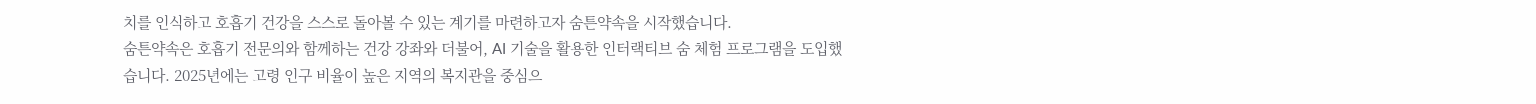치를 인식하고 호흡기 건강을 스스로 돌아볼 수 있는 계기를 마련하고자 숨튼약속을 시작했습니다.
숨튼약속은 호흡기 전문의와 함께하는 건강 강좌와 더불어, AI 기술을 활용한 인터랙티브 숨 체험 프로그램을 도입했습니다. 2025년에는 고령 인구 비율이 높은 지역의 복지관을 중심으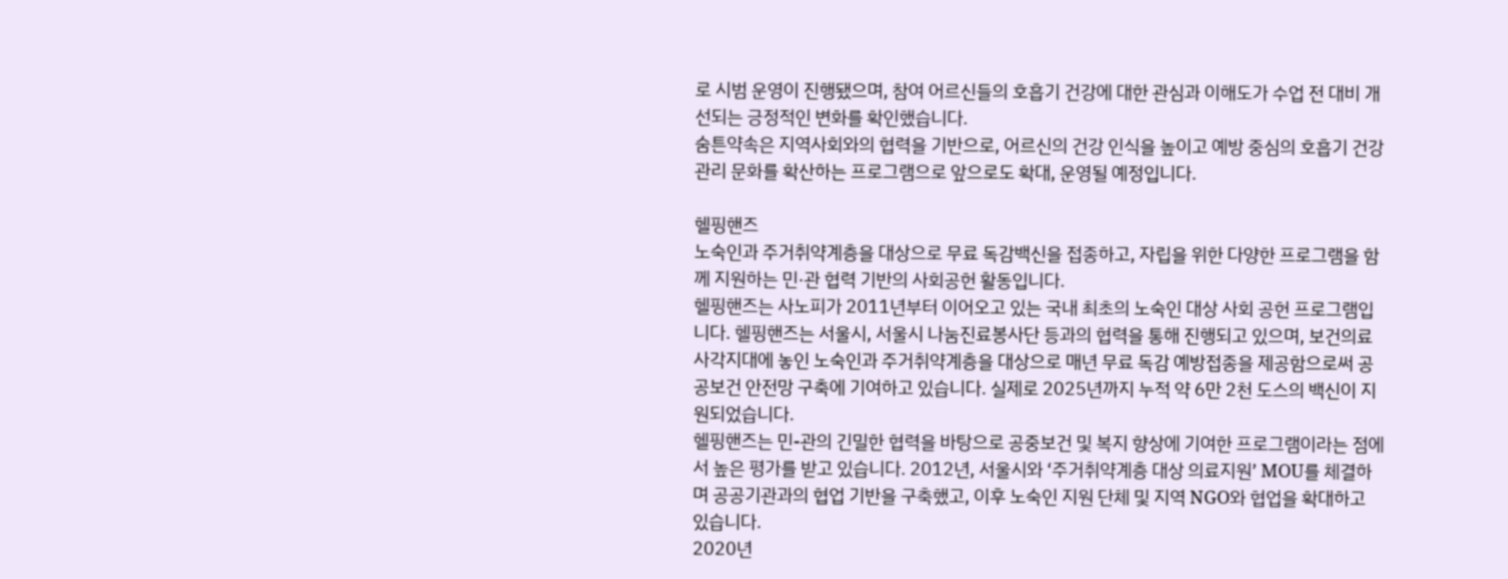로 시범 운영이 진행됐으며, 참여 어르신들의 호흡기 건강에 대한 관심과 이해도가 수업 전 대비 개선되는 긍정적인 변화를 확인했습니다.
숨튼약속은 지역사회와의 협력을 기반으로, 어르신의 건강 인식을 높이고 예방 중심의 호흡기 건강 관리 문화를 확산하는 프로그램으로 앞으로도 확대, 운영될 예정입니다.

헬핑핸즈
노숙인과 주거취약계층을 대상으로 무료 독감백신을 접종하고, 자립을 위한 다양한 프로그램을 함께 지원하는 민·관 협력 기반의 사회공헌 활동입니다.
헬핑핸즈는 사노피가 2011년부터 이어오고 있는 국내 최초의 노숙인 대상 사회 공헌 프로그램입니다. 헬핑핸즈는 서울시, 서울시 나눔진료봉사단 등과의 협력을 통해 진행되고 있으며, 보건의료 사각지대에 놓인 노숙인과 주거취약계층을 대상으로 매년 무료 독감 예방접종을 제공함으로써 공공보건 안전망 구축에 기여하고 있습니다. 실제로 2025년까지 누적 약 6만 2천 도스의 백신이 지원되었습니다.
헬핑핸즈는 민-관의 긴밀한 협력을 바탕으로 공중보건 및 복지 향상에 기여한 프로그램이라는 점에서 높은 평가를 받고 있습니다. 2012년, 서울시와 ‘주거취약계층 대상 의료지원’ MOU를 체결하며 공공기관과의 협업 기반을 구축했고, 이후 노숙인 지원 단체 및 지역 NGO와 협업을 확대하고 있습니다.
2020년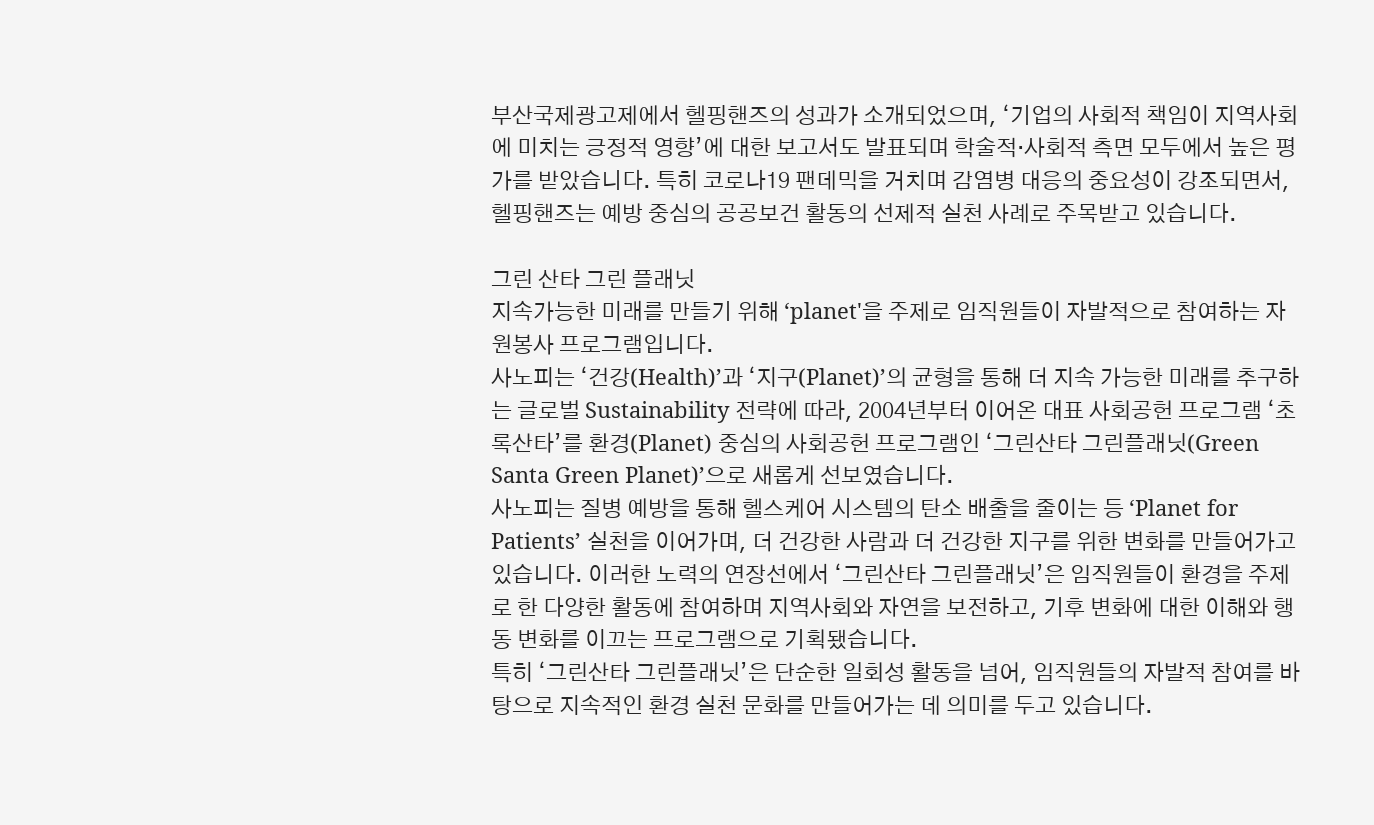부산국제광고제에서 헬핑핸즈의 성과가 소개되었으며, ‘기업의 사회적 책임이 지역사회에 미치는 긍정적 영향’에 대한 보고서도 발표되며 학술적·사회적 측면 모두에서 높은 평가를 받았습니다. 특히 코로나19 팬데믹을 거치며 감염병 대응의 중요성이 강조되면서, 헬핑핸즈는 예방 중심의 공공보건 활동의 선제적 실천 사례로 주목받고 있습니다.

그린 산타 그린 플래닛
지속가능한 미래를 만들기 위해 ‘planet'을 주제로 임직원들이 자발적으로 참여하는 자원봉사 프로그램입니다.
사노피는 ‘건강(Health)’과 ‘지구(Planet)’의 균형을 통해 더 지속 가능한 미래를 추구하는 글로벌 Sustainability 전략에 따라, 2004년부터 이어온 대표 사회공헌 프로그램 ‘초록산타’를 환경(Planet) 중심의 사회공헌 프로그램인 ‘그린산타 그린플래닛(Green Santa Green Planet)’으로 새롭게 선보였습니다.
사노피는 질병 예방을 통해 헬스케어 시스템의 탄소 배출을 줄이는 등 ‘Planet for Patients’ 실천을 이어가며, 더 건강한 사람과 더 건강한 지구를 위한 변화를 만들어가고 있습니다. 이러한 노력의 연장선에서 ‘그린산타 그린플래닛’은 임직원들이 환경을 주제로 한 다양한 활동에 참여하며 지역사회와 자연을 보전하고, 기후 변화에 대한 이해와 행동 변화를 이끄는 프로그램으로 기획됐습니다.
특히 ‘그린산타 그린플래닛’은 단순한 일회성 활동을 넘어, 임직원들의 자발적 참여를 바탕으로 지속적인 환경 실천 문화를 만들어가는 데 의미를 두고 있습니다.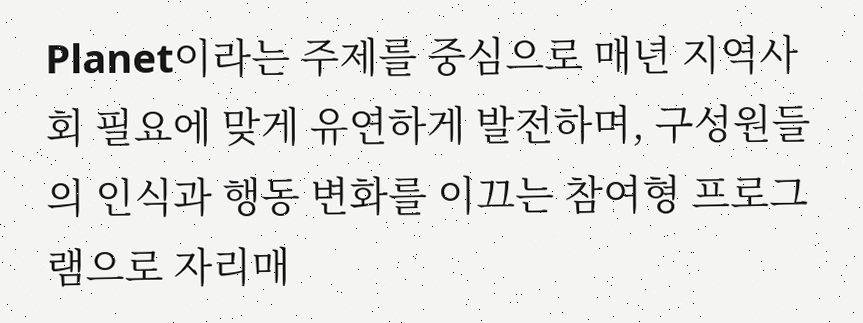Planet이라는 주제를 중심으로 매년 지역사회 필요에 맞게 유연하게 발전하며, 구성원들의 인식과 행동 변화를 이끄는 참여형 프로그램으로 자리매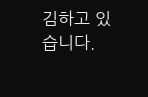김하고 있습니다.